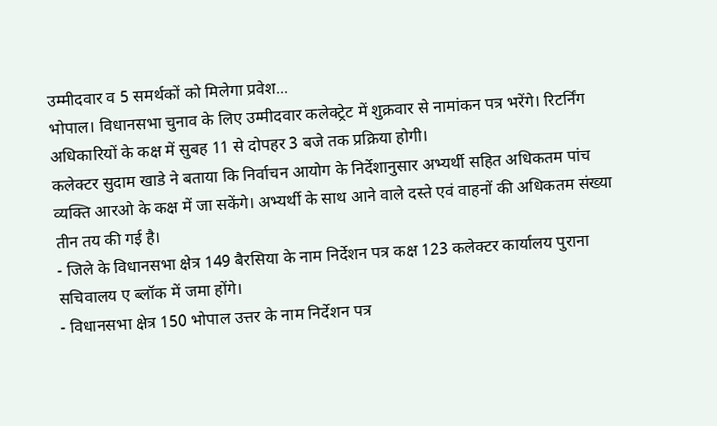उम्मीदवार व 5 समर्थकों को मिलेगा प्रवेश...
भोपाल। विधानसभा चुनाव के लिए उम्मीदवार कलेक्ट्रेट में शुक्रवार से नामांकन पत्र भरेंगे। रिटर्निंग अधिकारियों के कक्ष में सुबह 11 से दोपहर 3 बजे तक प्रक्रिया होगी।
कलेक्टर सुदाम खाडे ने बताया कि निर्वाचन आयोग के निर्देशानुसार अभ्यर्थी सहित अधिकतम पांच व्यक्ति आरओ के कक्ष में जा सकेंगे। अभ्यर्थी के साथ आने वाले दस्ते एवं वाहनों की अधिकतम संख्या तीन तय की गई है।
- जिले के विधानसभा क्षेत्र 149 बैरसिया के नाम निर्देशन पत्र कक्ष 123 कलेक्टर कार्यालय पुराना सचिवालय ए ब्लॉक में जमा होंगे।
- विधानसभा क्षेत्र 150 भोपाल उत्तर के नाम निर्देशन पत्र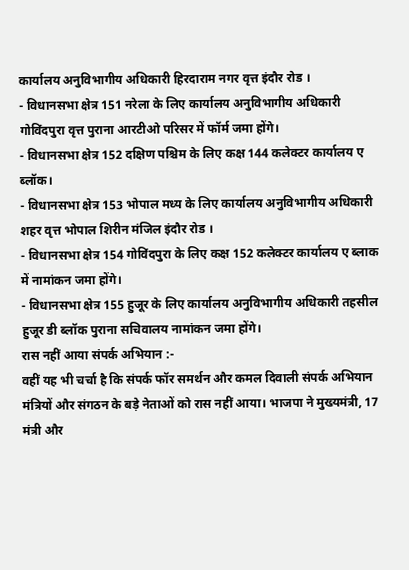कार्यालय अनुविभागीय अधिकारी हिरदाराम नगर वृत्त इंदौर रोड ।
- विधानसभा क्षेत्र 151 नरेला के लिए कार्यालय अनुविभागीय अधिकारी गोविंदपुरा वृत्त पुराना आरटीओ परिसर में फॉर्म जमा होंगे।
- विधानसभा क्षेत्र 152 दक्षिण पश्चिम के लिए कक्ष 144 कलेक्टर कार्यालय ए ब्लॉक।
- विधानसभा क्षेत्र 153 भोपाल मध्य के लिए कार्यालय अनुविभागीय अधिकारी शहर वृत्त भोपाल शिरीन मंजिल इंदौर रोड ।
- विधानसभा क्षेत्र 154 गोविंदपुरा के लिए कक्ष 152 कलेक्टर कार्यालय ए ब्लाक में नामांकन जमा होंगे।
- विधानसभा क्षेत्र 155 हुजूर के लिए कार्यालय अनुविभागीय अधिकारी तहसील हुजूर डी ब्लॉक पुराना सचिवालय नामांकन जमा होंगे।
रास नहीं आया संपर्क अभियान :-
वहीं यह भी चर्चा है कि संपर्क फॉर समर्थन और कमल दिवाली संपर्क अभियान मंत्रियों और संगठन के बड़े नेताओं को रास नहीं आया। भाजपा ने मुख्यमंत्री, 17 मंत्री और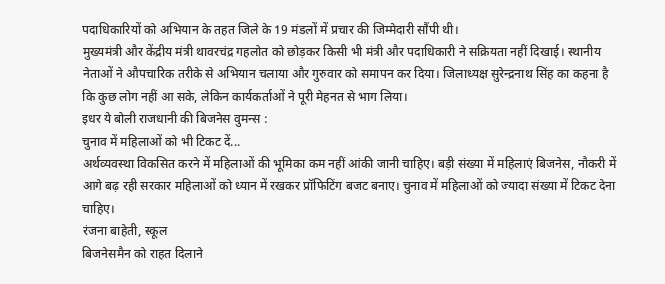पदाधिकारियों को अभियान के तहत जिले के 19 मंडलों में प्रचार की जिम्मेदारी सौंपी थी।
मुख्यमंत्री और केंद्रीय मंत्री थावरचंद्र गहलोत को छोड़कर किसी भी मंत्री और पदाधिकारी ने सक्रियता नहीं दिखाई। स्थानीय नेताओं ने औपचारिक तरीके से अभियान चलाया और गुरुवार को समापन कर दिया। जिलाध्यक्ष सुरेन्द्रनाथ सिंह का कहना है कि कुछ लोग नहीं आ सके, लेकिन कार्यकर्ताओं ने पूरी मेहनत से भाग लिया।
इधर ये बोली राजधानी की बिजनेस वुमन्स :
चुनाव में महिलाओं को भी टिकट दें...
अर्थव्यवस्था विकसित करने में महिलाओं की भूमिका कम नहीं आंकी जानी चाहिए। बड़ी संख्या में महिलाएं बिजनेस, नौकरी में आगे बढ़ रही सरकार महिलाओं को ध्यान में रखकर प्रॉफिटिंग बजट बनाए। चुनाव में महिलाओं को ज्यादा संख्या में टिकट देना चाहिए।
रंजना बाहेती, स्कूल
बिजनेसमैन को राहत दिलाने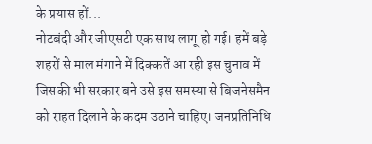के प्रयास हों...
नोटबंदी और जीएसटी एक साथ लागू हो गई। हमें बड़े शहरों से माल मंगाने में दिक्कतें आ रही इस चुनाव में जिसकी भी सरकार बने उसे इस समस्या से बिजनेसमैन को राहत दिलाने के कदम उठाने चाहिए। जनप्रतिनिधि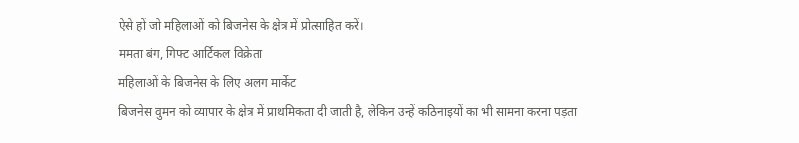ऐसे हों जो महिलाओं को बिजनेस के क्षेत्र में प्रोत्साहित करें।
ममता बंग, गिफ्ट आर्टिकल विक्रेता
महिलाओं के बिजनेस के लिए अलग मार्केट
बिजनेस वुमन को व्यापार के क्षेत्र में प्राथमिकता दी जाती है, लेकिन उन्हें कठिनाइयों का भी सामना करना पड़ता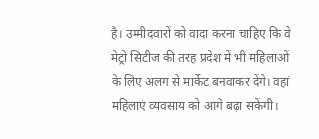है। उम्मीदवारों को वादा करना चाहिए कि वे मेट्रो सिटीज की तरह प्रदेश में भी महिलाओं के लिए अलग से मार्केट बनवाकर देंगे। वहां महिलाएं व्यवसाय को आगे बढ़ा सकेंगी।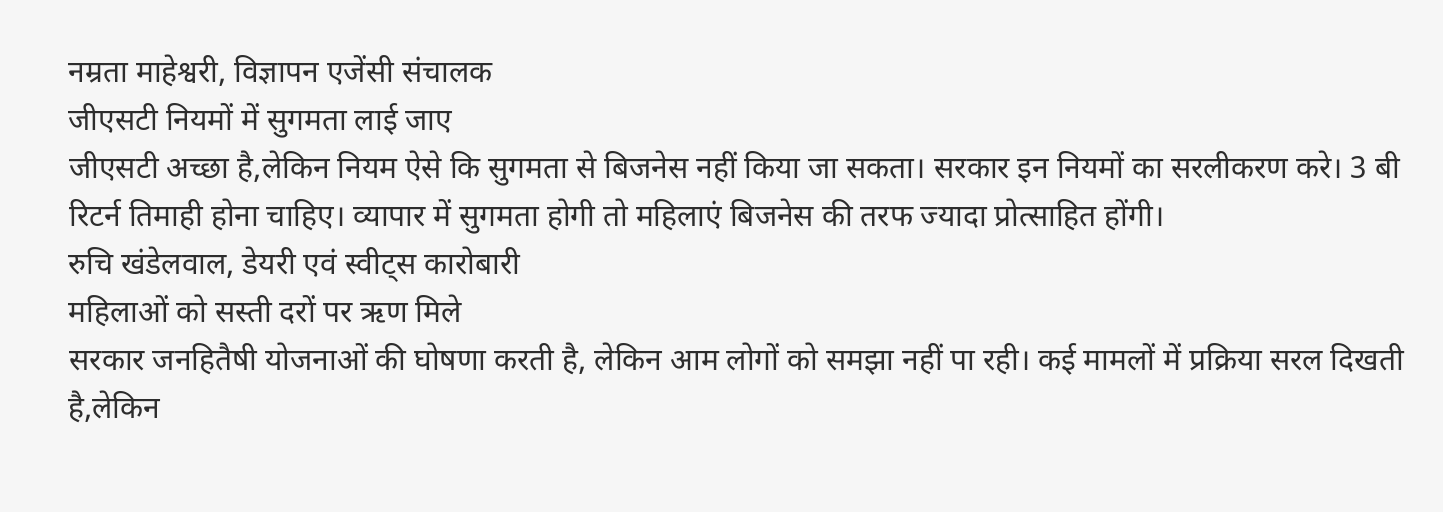नम्रता माहेश्वरी, विज्ञापन एजेंसी संचालक
जीएसटी नियमों में सुगमता लाई जाए
जीएसटी अच्छा है,लेकिन नियम ऐसे कि सुगमता से बिजनेस नहीं किया जा सकता। सरकार इन नियमों का सरलीकरण करे। 3 बी रिटर्न तिमाही होना चाहिए। व्यापार में सुगमता होगी तो महिलाएं बिजनेस की तरफ ज्यादा प्रोत्साहित होंगी।
रुचि खंडेलवाल, डेयरी एवं स्वीट्स कारोबारी
महिलाओं को सस्ती दरों पर ऋण मिले
सरकार जनहितैषी योजनाओं की घोषणा करती है, लेकिन आम लोगों को समझा नहीं पा रही। कई मामलों में प्रक्रिया सरल दिखती है,लेकिन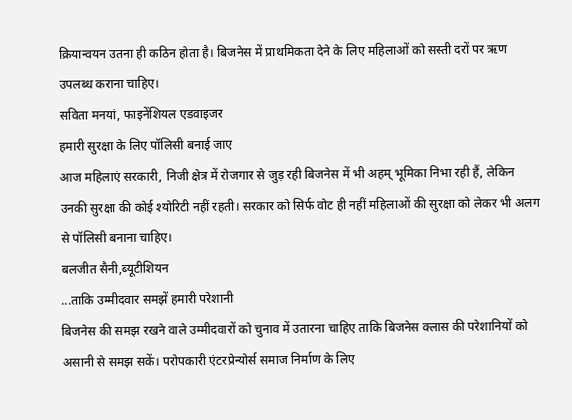क्रियान्वयन उतना ही कठिन होता है। बिजनेस में प्राथमिकता देने के लिए महिलाओं को सस्ती दरों पर ऋण उपलब्ध कराना चाहिए।
सविता मनयां, फाइनेंशियल एडवाइजर
हमारी सुरक्षा के लिए पॉलिसी बनाई जाए
आज महिलाएं सरकारी, निजी क्षेत्र में रोजगार से जुड़ रही बिजनेस में भी अहम् भूमिका निभा रही हैं, लेकिन उनकी सुरक्षा की कोई श्योरिटी नहीं रहती। सरकार को सिर्फ वोट ही नहीं महिलाओं की सुरक्षा को लेकर भी अलग से पॉलिसी बनाना चाहिए।
बलजीत सैनी,ब्यूटीशियन
...ताकि उम्मीदवार समझें हमारी परेशानी
बिजनेस की समझ रखने वाले उम्मीदवारों को चुनाव में उतारना चाहिए ताकि बिजनेस क्लास की परेशानियों को असानी से समझ सकें। परोपकारी एंटरप्रेन्योर्स समाज निर्माण के लिए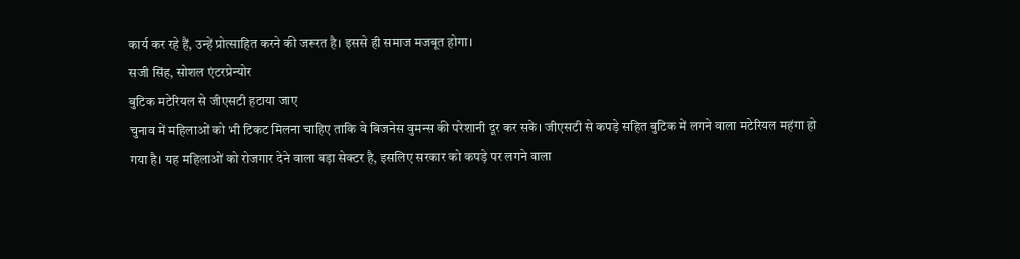कार्य कर रहे हैं, उन्हें प्रोत्साहित करने की जरूरत है। इससे ही समाज मजबूत होगा।
सजी सिंह, सोशल एंटरप्रेन्योर
बुटिक मटेरियल से जीएसटी हटाया जाए
चुनाव में महिलाओं को भी टिकट मिलना चाहिए ताकि वे बिजनेस वुमन्स की परेशानी दूर कर सकें। जीएसटी से कपड़े सहित बुटिक में लगने वाला मटेरियल महंगा हो गया है। यह महिलाओं को रोजगार देने वाला बड़ा सेक्टर है, इसलिए सरकार को कपड़े पर लगने वाला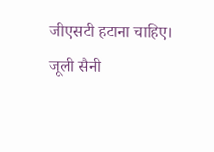जीएसटी हटाना चाहिए।
जूली सैनी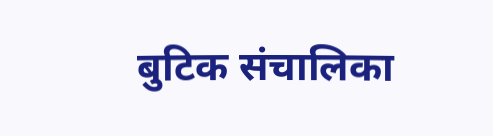बुटिक संचालिका